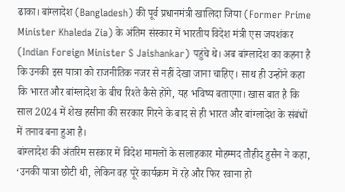ढाका। बांग्लादेश (Bangladesh) की पूर्व प्रधानमंत्री खालिदा जिया (Former Prime Minister Khaleda Zia) के अंतिम संस्कार में भारतीय विदेश मंत्री एस जयशंकर (Indian Foreign Minister S Jaishankar) पहुंचे थे। अब बांग्लादेश का कहना है कि उनकी इस यात्रा को राजनीतिक नजर से नहीं देखा जाना चाहिए। साथ ही उन्होंने कहा कि भारत और बांग्लादेश के बीच रिश्ते कैसे होंगे, यह भविष्य बताएगा। खास बात है कि साल 2024 में शेख हसीना की सरकार गिरने के बाद से ही भारत और बांग्लादेश के संबंधों में तनाव बना हुआ है।
बांग्लादेश की अंतरिम सरकार में विदेश मामलों के सलाहकार मोहम्मद तौहीद हुसैन ने कहा, ‘उनकी यात्रा छोटी थी, लेकिन वह पूरे कार्यक्रम में रहे और फिर रवाना हो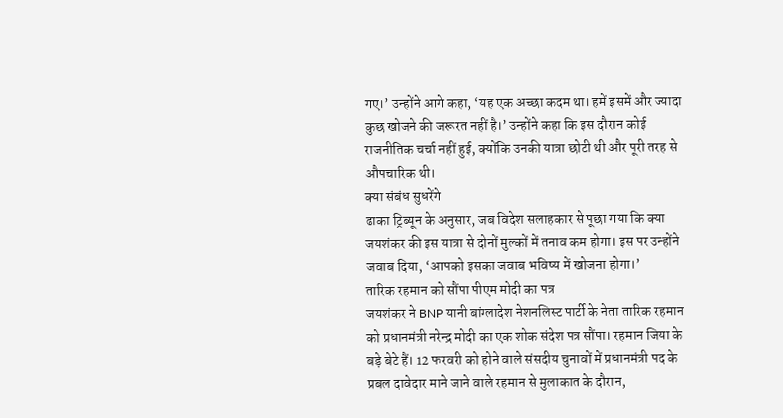गए।’ उन्होंने आगे कहा, ‘यह एक अच्छा कदम था। हमें इसमें और ज्यादा कुछ खोजने की जरूरत नहीं है।’ उन्होंने कहा कि इस दौरान कोई राजनीतिक चर्चा नहीं हुई, क्योंकि उनकी यात्रा छोटी थी और पूरी तरह से औपचारिक थी।
क्या संबंध सुधरेंगे
ढाका ट्रिब्यून के अनुसार, जब विदेश सलाहकार से पूछा गया कि क्या जयशंकर की इस यात्रा से दोनों मुल्कों में तनाव कम होगा। इस पर उन्होंने जवाब दिया, ‘आपको इसका जवाब भविष्य में खोजना होगा।’
तारिक रहमान को सौंपा पीएम मोदी का पत्र
जयशंकर ने BNP यानी बांग्लादेश नेशनलिस्ट पार्टी के नेता तारिक रहमान को प्रधानमंत्री नरेन्द्र मोदी का एक शोक संदेश पत्र सौंपा। रहमान जिया के बड़े बेटे हैं। 12 फरवरी को होने वाले संसदीय चुनावों में प्रधानमंत्री पद के प्रबल दावेदार माने जाने वाले रहमान से मुलाकात के दौरान,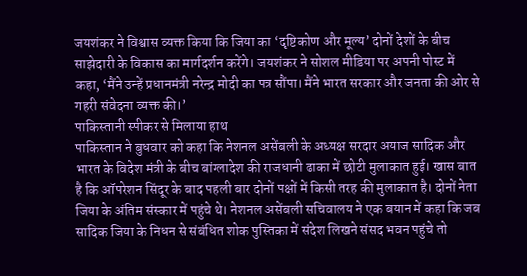जयशंकर ने विश्वास व्यक्त किया कि जिया का ‘दृष्टिकोण और मूल्य’ दोनों देशों के बीच साझेदारी के विकास का मार्गदर्शन करेंगे। जयशंकर ने सोशल मीडिया पर अपनी पोस्ट में कहा, ‘मैंने उन्हें प्रधानमंत्री नरेन्द्र मोदी का पत्र सौंपा। मैंने भारत सरकार और जनता की ओर से गहरी संवेदना व्यक्त की।’
पाकिस्तानी स्पीकर से मिलाया हाथ
पाकिस्तान ने बुधवार को कहा कि नेशनल असेंबली के अध्यक्ष सरदार अयाज सादिक और भारत के विदेश मंत्री के बीच बांग्लादेश की राजधानी ढाका में छोटी मुलाकात हुई। खास बात है कि ऑपरेशन सिंदूर के बाद पहली बार दोनों पक्षों में किसी तरह की मुलाकात है। दोनों नेता जिया के अंतिम संस्कार में पहुंचे थे। नेशनल असेंबली सचिवालय ने एक बयान में कहा कि जब सादिक जिया के निधन से संबंधित शोक पुस्तिका में संदेश लिखने संसद भवन पहुंचे तो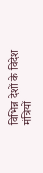विभिन्न देशों के विदेश मंत्रियों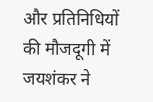और प्रतिनिधियों की मौजदूगी में जयशंकर ने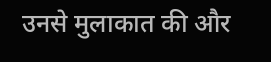उनसे मुलाकात की और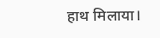हाथ मिलाया।